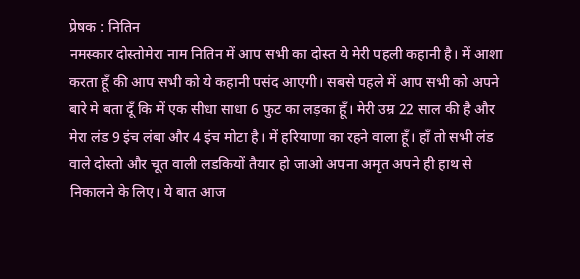प्रेषक : नितिन
नमस्कार दोस्तोमेरा नाम नितिन में आप सभी का दोस्त ये मेरी पहली कहानी है। में आशा करता हूँ की आप सभी को ये कहानी पसंद आएगी। सबसे पहले में आप सभी को अपने बारे मे बता दूँ कि में एक सीधा साधा 6 फुट का लड़का हूँ। मेरी उम्र 22 साल की है और मेरा लंड 9 इंच लंबा और 4 इंच मोटा है। में हरियाणा का रहने वाला हूँ। हाँ तो सभी लंड वाले दोस्तो और चूत वाली लडकियों तैयार हो जाओ अपना अमृत अपने ही हाथ से निकालने के लिए। ये बात आज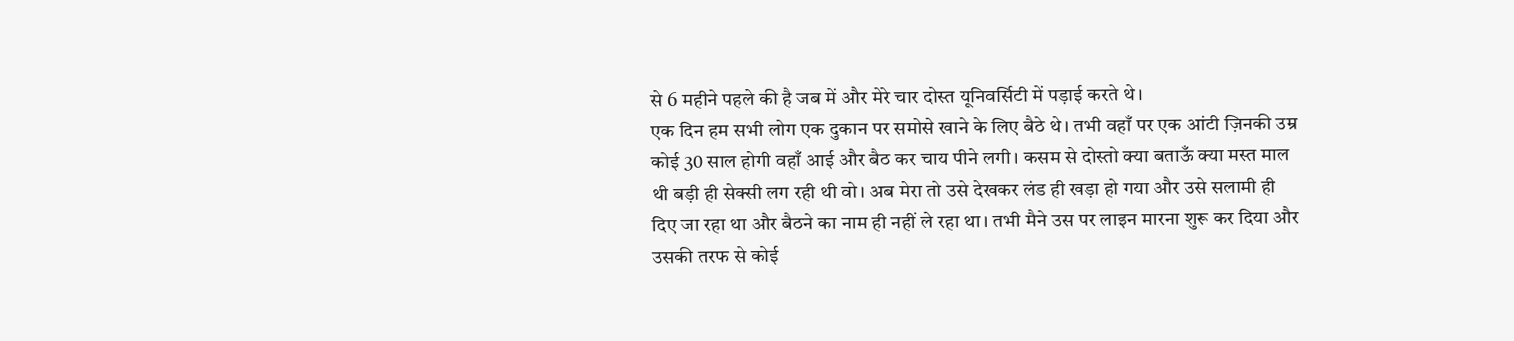से 6 महीने पहले की है जब में और मेरे चार दोस्त यूनिवर्सिटी में पड़ाई करते थे।
एक दिन हम सभी लोग एक दुकान पर समोसे खाने के लिए बैठे थे। तभी वहाँ पर एक आंटी ज़िनकी उम्र कोई 30 साल होगी वहाँ आई और बैठ कर चाय पीने लगी। कसम से दोस्तो क्या बताऊँ क्या मस्त माल थी बड़ी ही सेक्सी लग रही थी वो। अब मेरा तो उसे देखकर लंड ही खड़ा हो गया और उसे सलामी ही दिए जा रहा था और बैठने का नाम ही नहीं ले रहा था। तभी मैने उस पर लाइन मारना शुरू कर दिया और उसकी तरफ से कोई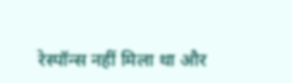रेस्पॉन्स नहीं मिला था और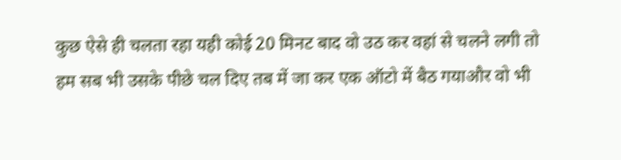कुछ ऐसे ही चलता रहा यही कोई 20 मिनट बाद वो उठ कर वहां से चलने लगी तो हम सब भी उसके पीछे चल दिए तब में जा कर एक ऑटो में बैठ गयाऔर वो भी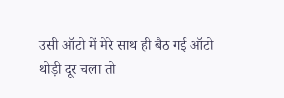उसी ऑटो में मेरे साथ ही बैठ गई ऑटो थोड़ी दूर चला तो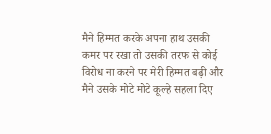मैने हिम्मत करके अपना हाथ उसकी कमर पर रखा तो उसकी तरफ से कोई विरोध ना करने पर मेरी हिम्मत बढ़ी और मैने उसके मोटे मोटे कूल्हे सहला दिए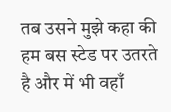तब उसने मुझे कहा की हम बस स्टेड पर उतरते है और में भी वहाँ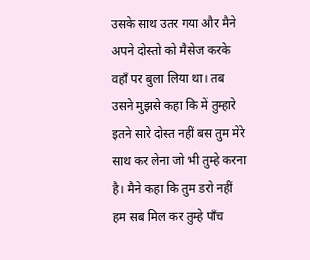उसके साथ उतर गया और मैने अपने दोस्तो को मैसेज करके वहाँ पर बुला लिया था। तब उसने मुझसे कहा कि में तुम्हारे इतने सारे दोस्त नहीं बस तुम मेरे साथ कर लेना जो भी तुम्हे करना है। मैने कहा कि तुम डरो नहीं हम सब मिल कर तुम्हे पाँच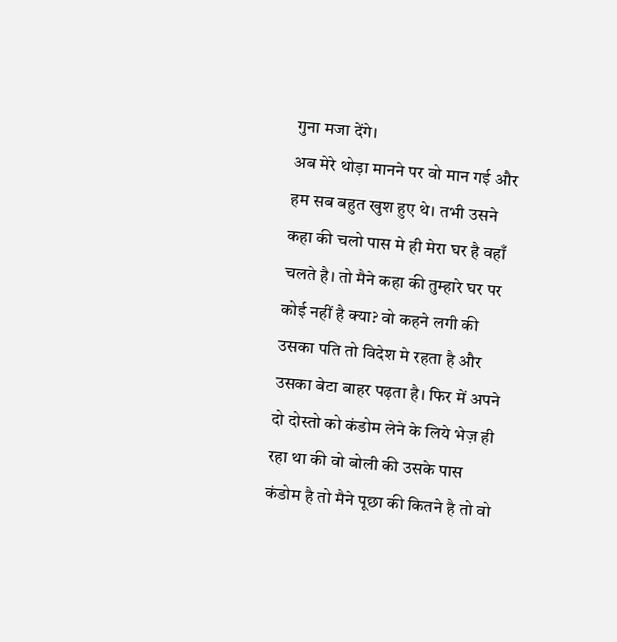गुना मजा देंगे।
अब मेरे थोड़ा मानने पर वो मान गई और हम सब बहुत खुश हुए थे। तभी उसने कहा की चलो पास मे ही मेरा घर है वहाँ चलते है। तो मैने कहा की तुम्हारे घर पर कोई नहीं है क्या? वो कहने लगी की उसका पति तो विदेश मे रहता है और उसका बेटा बाहर पढ़ता है। फिर में अपने दो दोस्तो को कंडोम लेने के लिये भेज़ ही रहा था की वो बोली की उसके पास कंडोम है तो मैने पूछा की कितने है तो वो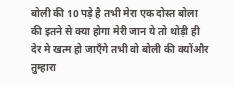बोली की 10 पड़े है तभी मेरा एक दोस्त बोला की इतने से क्या होगा मेरी जान ये तो थोड़ी ही देर मे खत्म हो जाएँगे तभी वो बोली की क्योंऔर तुम्हारा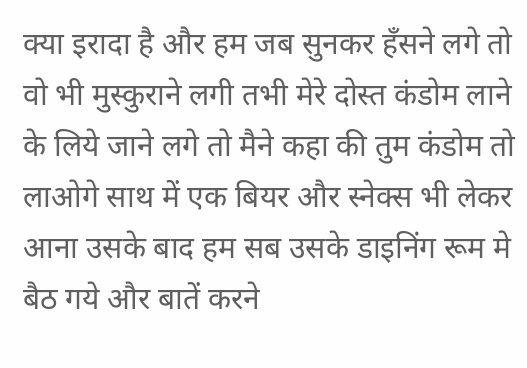क्या इरादा है और हम जब सुनकर हँसने लगे तो वो भी मुस्कुराने लगी तभी मेरे दोस्त कंडोम लाने के लिये जाने लगे तो मैने कहा की तुम कंडोम तो लाओगे साथ में एक बियर और स्नेक्स भी लेकर आना उसके बाद हम सब उसके डाइनिंग रूम मे बैठ गये और बातें करने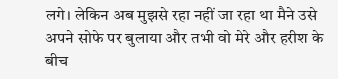लगे। लेकिन अब मुझसे रहा नहीं जा रहा था मैने उसे अपने सोफे पर बुलाया और तभी वो मेरे और हरीश के बीच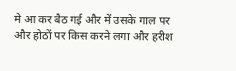मे आ कर बैठ गई और में उसके गाल पर और होठों पर किस करने लगा और हरीश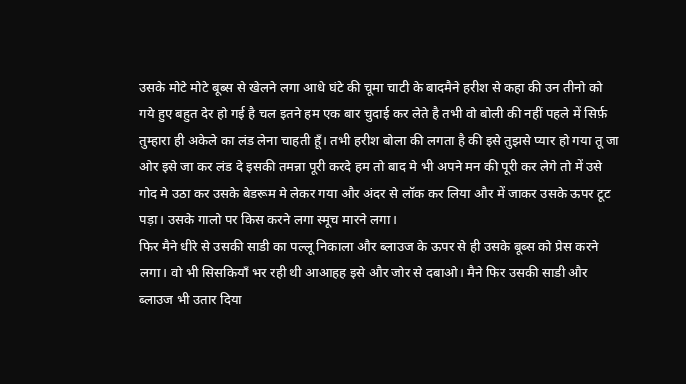उसके मोटे मोटे बूब्स से खेलने लगा आधे घंटे की चूमा चाटी के बादमैने हरीश से कहा की उन तीनो को गये हुए बहुत देर हो गई है चल इतने हम एक बार चुदाई कर लेते है तभी वो बोली की नहीं पहले में सिर्फ़ तुम्हारा ही अकेले का लंड लेना चाहती हूँ। तभी हरीश बोला की लगता है की इसे तुझसे प्यार हो गया तू जा ओर इसे जा कर लंड दे इसकी तमन्ना पूरी करदे हम तो बाद मे भी अपने मन की पूरी कर लेगे तो में उसे गोद मे उठा कर उसके बेडरूम मे लेकर गया और अंदर से लॉक कर लिया और में जाकर उसके ऊपर टूट पड़ा। उसके गालो पर किस करने लगा स्मूच मारने लगा।
फिर मैने धीरे से उसकी साडी का पल्लू निकाला और ब्लाउज के ऊपर से ही उसके बूब्स को प्रेस करने लगा। वो भी सिसकियाँ भर रही थी आआहह इसे और जोर से दबाओ। मैने फिर उसकी साडी और ब्लाउज भी उतार दिया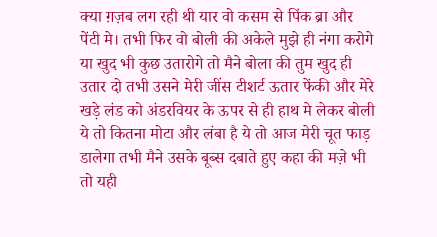क्या ग़ज़ब लग रही थी यार वो कसम से पिंक ब्रा और पेंटी मे। तभी फिर वो बोली की अकेले मुझे ही नंगा करोगे या खुद भी कुछ उतारोगे तो मैने बोला की तुम खुद ही उतार दो तभी उसने मेरी जींस टीशर्ट ऊतार फेंकी और मेरे खड़े लंड को अंडरवियर के ऊपर से ही हाथ मे लेकर बोली ये तो कितना मोटा और लंबा है ये तो आज मेरी चूत फाड़ डालेगा तभी मैने उसके बूब्स दबाते हुए कहा की मज़े भी तो यही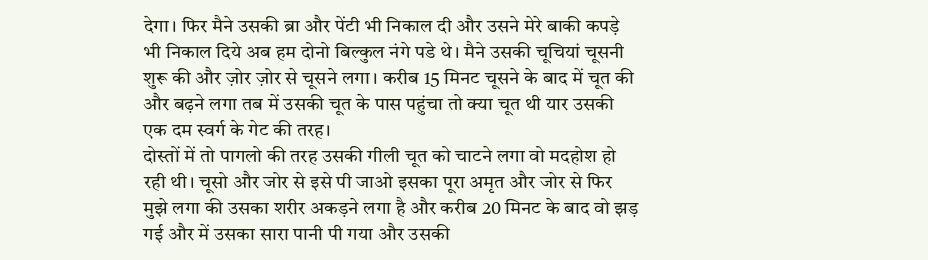देगा। फिर मैने उसकी ब्रा और पेंटी भी निकाल दी और उसने मेरे बाकी कपड़े भी निकाल दिये अब हम दोनो बिल्कुल नंगे पडे थे। मैने उसकी चूचियां चूसनी शुरू की और ज़ोर ज़ोर से चूसने लगा। करीब 15 मिनट चूसने के बाद में चूत की और बढ़ने लगा तब में उसकी चूत के पास पहुंचा तो क्या चूत थी यार उसकी एक दम स्वर्ग के गेट की तरह।
दोस्तों में तो पागलो की तरह उसकी गीली चूत को चाटने लगा वो मदहोश हो रही थी। चूसो और जोर से इसे पी जाओ इसका पूरा अमृत और जोर से फिर मुझे लगा की उसका शरीर अकड़ने लगा है और करीब 20 मिनट के बाद वो झड़ गई और में उसका सारा पानी पी गया और उसकी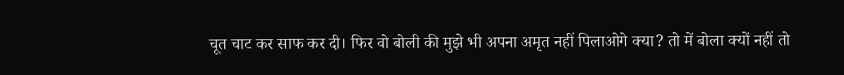चूत चाट कर साफ कर दी। फिर वो बोली की मुझे भी अपना अमृत नहीं पिलाओगे क्या? तो में बोला क्यों नहीं तो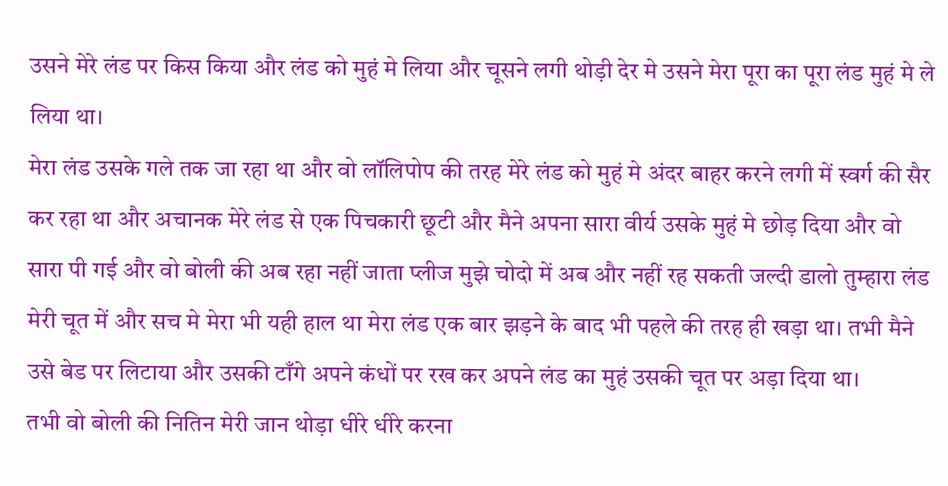उसने मेरे लंड पर किस किया और लंड को मुहं मे लिया और चूसने लगी थोड़ी देर मे उसने मेरा पूरा का पूरा लंड मुहं मे ले लिया था।
मेरा लंड उसके गले तक जा रहा था और वो लॉलिपोप की तरह मेरे लंड को मुहं मे अंदर बाहर करने लगी में स्वर्ग की सैर कर रहा था और अचानक मेरे लंड से एक पिचकारी छूटी और मैने अपना सारा वीर्य उसके मुहं मे छोड़ दिया और वो सारा पी गई और वो बोली की अब रहा नहीं जाता प्लीज मुझे चोदो में अब और नहीं रह सकती जल्दी डालो तुम्हारा लंड मेरी चूत में और सच मे मेरा भी यही हाल था मेरा लंड एक बार झड़ने के बाद भी पहले की तरह ही खड़ा था। तभी मैने उसे बेड पर लिटाया और उसकी टाँगे अपने कंधों पर रख कर अपने लंड का मुहं उसकी चूत पर अड़ा दिया था।
तभी वो बोली की नितिन मेरी जान थोड़ा धीरे धीरे करना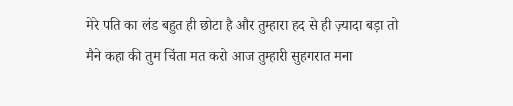मेरे पति का लंड बहुत ही छोटा है और तुम्हारा हद से ही ज़्यादा बड़ा तो मैने कहा की तुम चिंता मत करो आज तुम्हारी सुहगरात मना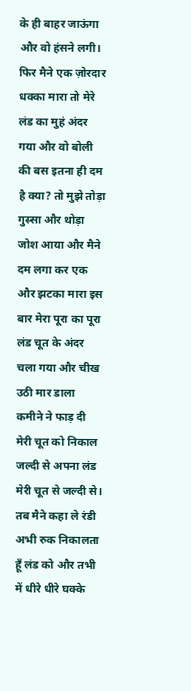के ही बाहर जाऊंगा और वो हंसने लगी। फिर मैने एक ज़ोरदार धक्का मारा तो मेरे लंड का मुहं अंदर गया और वो बोली की बस इतना ही दम है क्या? तो मुझे तोड़ा गुस्सा और थोड़ा जोश आया और मैने दम लगा कर एक और झटका मारा इस बार मेरा पूरा का पूरा लंड चूत के अंदर चला गया और चीख उठी मार डाला कमीने ने फाड़ दी मेरी चूत को निकाल जल्दी से अपना लंड मेरी चूत से जल्दी से।
तब मैने कहा ले रंडी अभी रुक निकालता हूँ लंड को और तभी में धीरे धीरे घक्के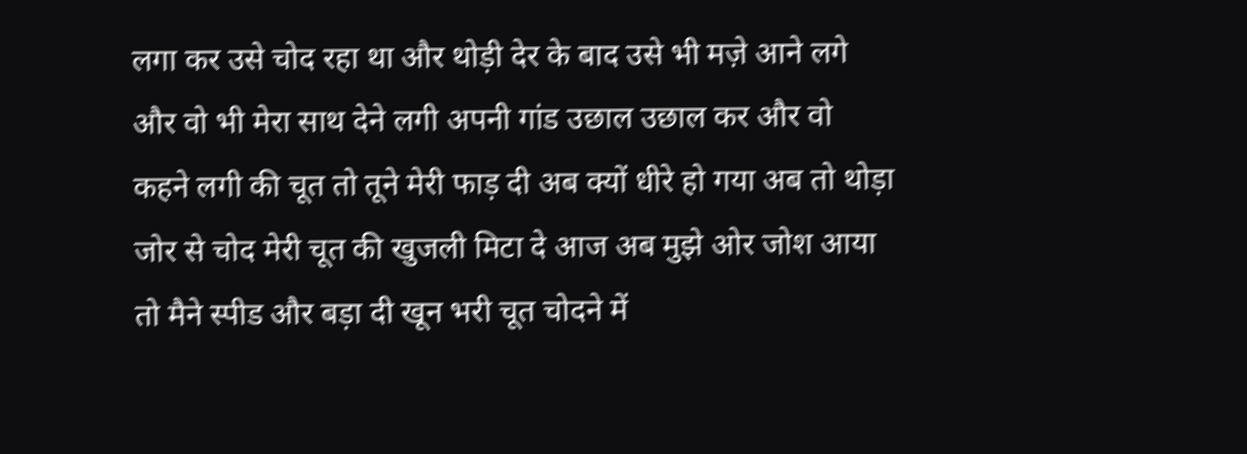लगा कर उसे चोद रहा था और थोड़ी देर के बाद उसे भी मज़े आने लगे और वो भी मेरा साथ देने लगी अपनी गांड उछाल उछाल कर और वो कहने लगी की चूत तो तूने मेरी फाड़ दी अब क्यों धीरे हो गया अब तो थोड़ा जोर से चोद मेरी चूत की खुजली मिटा दे आज अब मुझे ओर जोश आया तो मैने स्पीड और बड़ा दी खून भरी चूत चोदने में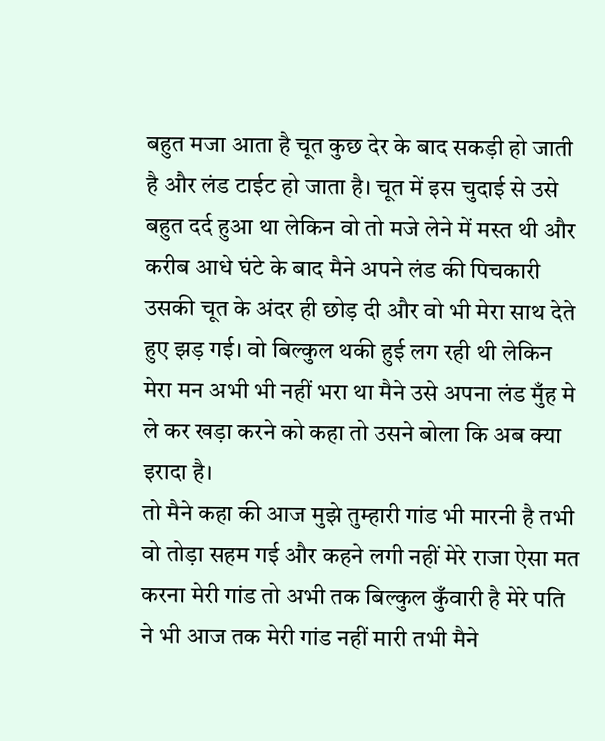बहुत मजा आता है चूत कुछ देर के बाद सकड़ी हो जाती है और लंड टाईट हो जाता है। चूत में इस चुदाई से उसे बहुत दर्द हुआ था लेकिन वो तो मजे लेने में मस्त थी और करीब आधे घंटे के बाद मैने अपने लंड की पिचकारी उसकी चूत के अंदर ही छोड़ दी और वो भी मेरा साथ देते हुए झड़ गई। वो बिल्कुल थकी हुई लग रही थी लेकिन मेरा मन अभी भी नहीं भरा था मैने उसे अपना लंड मुँह मे ले कर खड़ा करने को कहा तो उसने बोला कि अब क्या इरादा है।
तो मैने कहा की आज मुझे तुम्हारी गांड भी मारनी है तभी वो तोड़ा सहम गई और कहने लगी नहीं मेरे राजा ऐसा मत करना मेरी गांड तो अभी तक बिल्कुल कुँवारी है मेरे पति ने भी आज तक मेरी गांड नहीं मारी तभी मैने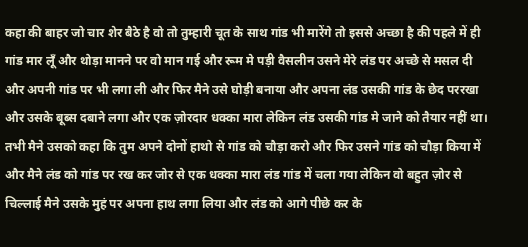कहा की बाहर जो चार शेर बैठे है वो तो तुम्हारी चूत के साथ गांड भी मारेंगे तो इससे अच्छा है की पहले में ही गांड मार लूँ और थोड़ा मानने पर वो मान गई और रूम मे पड़ी वैसलीन उसने मेरे लंड पर अच्छे से मसल दी और अपनी गांड पर भी लगा ली और फिर मैने उसे घोड़ी बनाया और अपना लंड उसकी गांड के छेद पररखा और उसके बूब्स दबाने लगा और एक ज़ोरदार धक्का मारा लेकिन लंड उसकी गांड मे जाने को तैयार नहीं था। तभी मैने उसको कहा कि तुम अपने दोनों हाथो से गांड को चौड़ा करो और फिर उसने गांड को चौड़ा किया में और मैने लंड को गांड पर रख कर जोर से एक धक्का मारा लंड गांड में चला गया लेकिन वो बहुत ज़ोर से चिल्लाई मैने उसके मुहं पर अपना हाथ लगा लिया और लंड को आगे पीछे कर के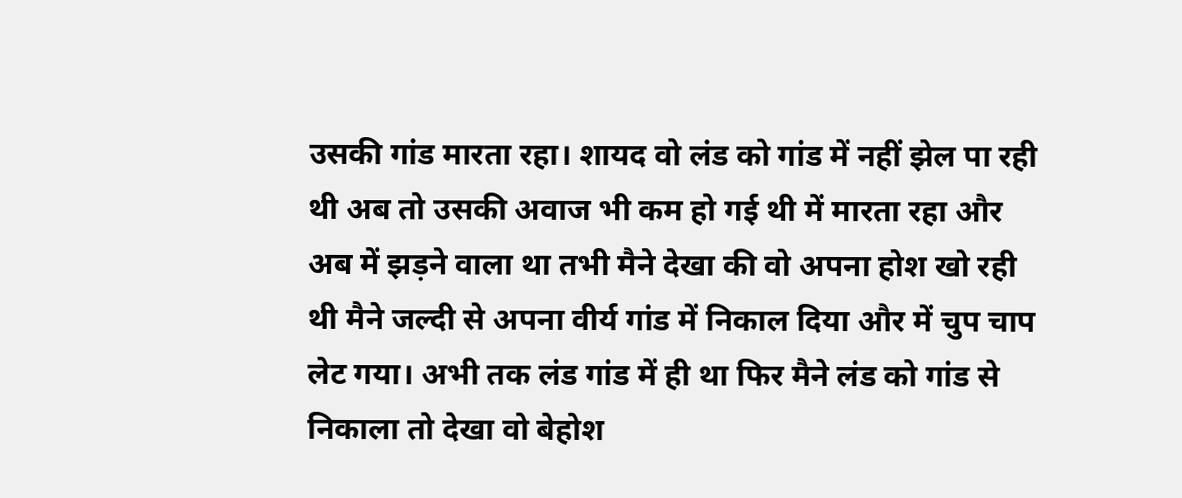उसकी गांड मारता रहा। शायद वो लंड को गांड में नहीं झेल पा रही थी अब तो उसकी अवाज भी कम हो गई थी में मारता रहा और अब में झड़ने वाला था तभी मैने देखा की वो अपना होश खो रही थी मैने जल्दी से अपना वीर्य गांड में निकाल दिया और में चुप चाप लेट गया। अभी तक लंड गांड में ही था फिर मैने लंड को गांड से निकाला तो देखा वो बेहोश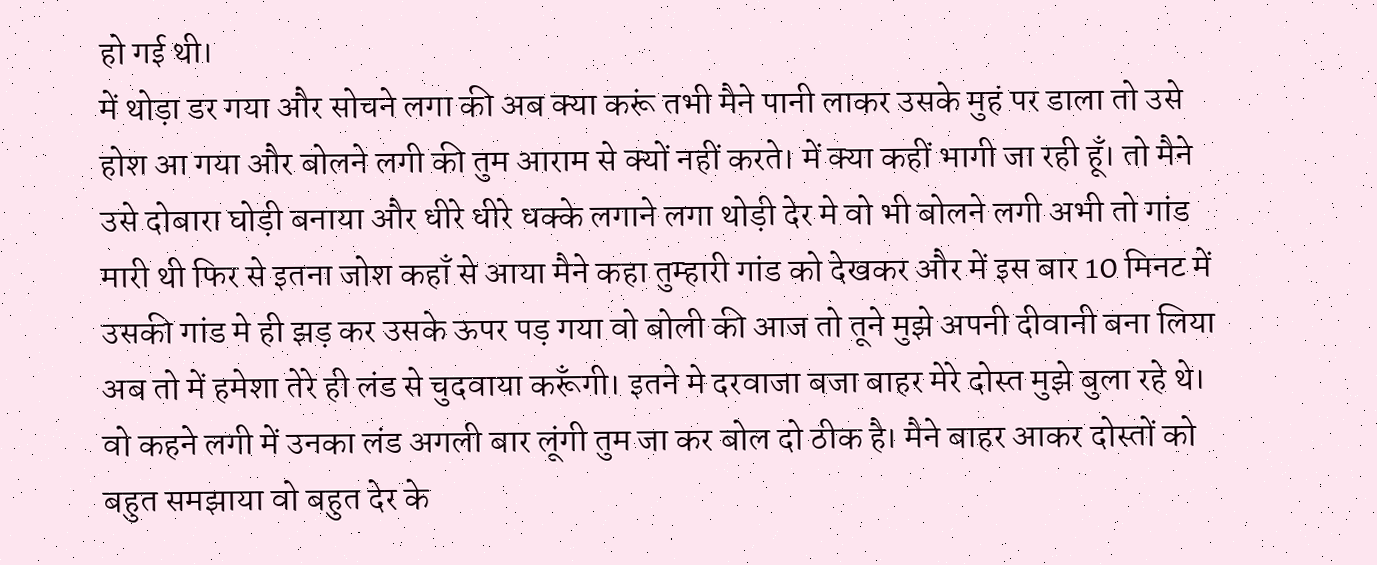हो गई थी।
में थोड़ा डर गया और सोचने लगा की अब क्या करूं तभी मैने पानी लाकर उसके मुहं पर डाला तो उसे होश आ गया और बोलने लगी की तुम आराम से क्यों नहीं करते। में क्या कहीं भागी जा रही हूँ। तो मैने उसे दोबारा घोड़ी बनाया और धीरे धीरे धक्के लगाने लगा थोड़ी देर मे वो भी बोलने लगी अभी तो गांड मारी थी फिर से इतना जोश कहाँ से आया मैने कहा तुम्हारी गांड को देखकर और में इस बार 10 मिनट में उसकी गांड मे ही झड़ कर उसके ऊपर पड़ गया वो बोली की आज तो तूने मुझे अपनी दीवानी बना लिया अब तो में हमेशा तेरे ही लंड से चुदवाया करूँगी। इतने मे दरवाजा बजा बाहर मेरे दोस्त मुझे बुला रहे थे। वो कहने लगी में उनका लंड अगली बार लूंगी तुम जा कर बोल दो ठीक है। मैने बाहर आकर दोस्तों को बहुत समझाया वो बहुत देर के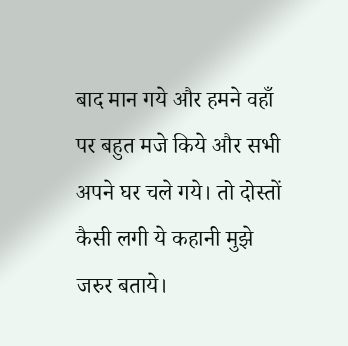बाद मान गये और हमने वहाँ पर बहुत मजे किये और सभी अपने घर चले गये। तो दोस्तों कैसी लगी ये कहानी मुझे जरुर बताये।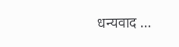धन्यवाद …